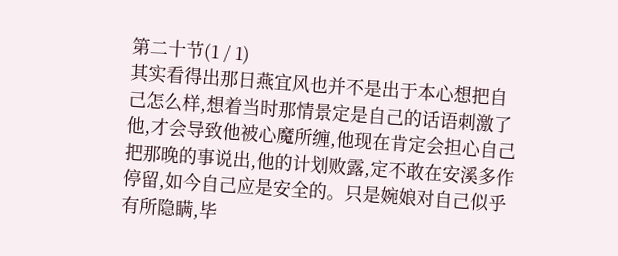第二十节(1 / 1)
其实看得出那日燕宜风也并不是出于本心想把自己怎么样,想着当时那情景定是自己的话语刺激了他,才会导致他被心魔所缠,他现在肯定会担心自己把那晚的事说出,他的计划败露,定不敢在安溪多作停留,如今自己应是安全的。只是婉娘对自己似乎有所隐瞒,毕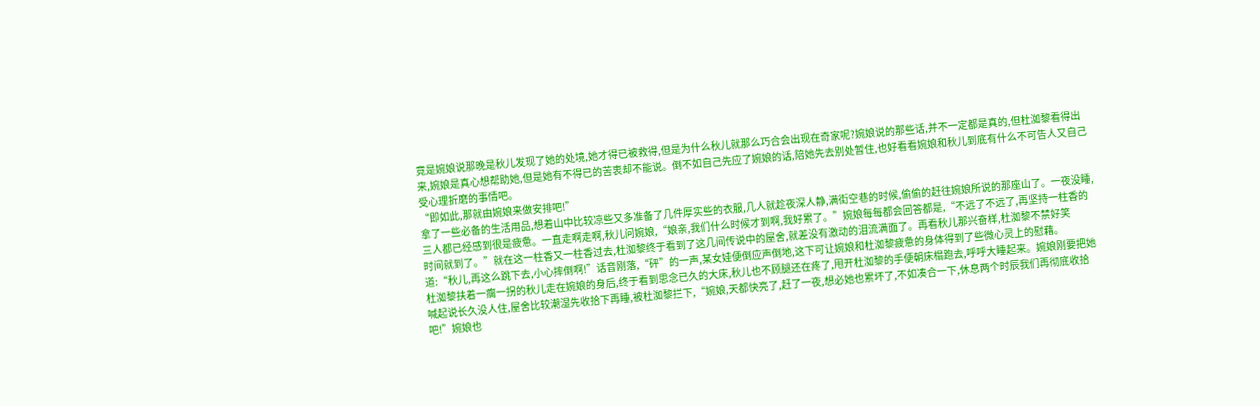竟是婉娘说那晚是秋儿发现了她的处境,她才得已被救得,但是为什么秋儿就那么巧合会出现在奇家呢?婉娘说的那些话,并不一定都是真的,但杜洳黎看得出来,婉娘是真心想帮助她,但是她有不得已的苦衷却不能说。倒不如自己先应了婉娘的话,陪她先去别处暂住,也好看看婉娘和秋儿到底有什么不可告人又自己受心理折磨的事情吧。
“即如此,那就由婉娘来做安排吧!”
拿了一些必备的生活用品,想着山中比较凉些又多准备了几件厚实些的衣服,几人就趁夜深人静,满街空巷的时候,偷偷的赶往婉娘所说的那座山了。一夜没睡,三人都已经感到很是疲惫。一直走啊走啊,秋儿问婉娘,“娘亲,我们什么时候才到啊,我好累了。”婉娘每每都会回答都是,“不远了不远了,再坚持一柱香的时间就到了。”就在这一柱香又一柱香过去,杜洳黎终于看到了这几间传说中的屋舍,就差没有激动的泪流满面了。再看秋儿那兴奋样,杜洳黎不禁好笑道:“秋儿,再这么跳下去,小心摔倒啊!”话音刚落,“砰”的一声,某女娃便倒应声倒地,这下可让婉娘和杜洳黎疲惫的身体得到了些微心灵上的慰藉。
杜洳黎扶着一瘸一拐的秋儿走在婉娘的身后,终于看到思念已久的大床,秋儿也不顾腿还在疼了,甩开杜洳黎的手便朝床榻跑去,呼呼大睡起来。婉娘刚要把她喊起说长久没人住,屋舍比较潮湿先收拾下再睡,被杜洳黎拦下,“婉娘,天都快亮了,赶了一夜,想必她也累坏了,不如凑合一下,休息两个时辰我们再彻底收拾吧!”婉娘也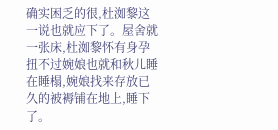确实困乏的很,杜洳黎这一说也就应下了。屋舍就一张床,杜洳黎怀有身孕扭不过婉娘也就和秋儿睡在睡榻,婉娘找来存放已久的被褥铺在地上,睡下了。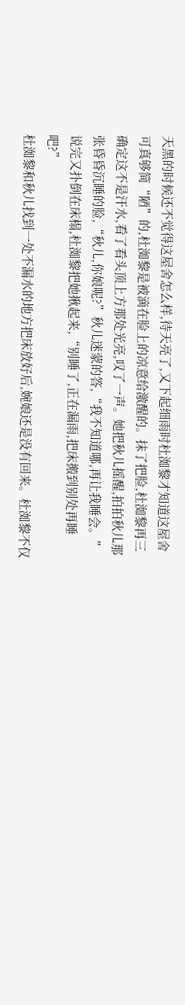天黑的时候还不觉得这屋舍怎么样,待天亮了,又下起细雨时杜洳黎才知道这屋舍可真够简“陋”的,杜洳黎是被滴在脸上的凉意给激醒的。抹了把脸,杜洳黎再三确定这不是汗水,看了看头顶上方那处光亮,叹了一声。她把秋儿摇醒,拍拍秋儿那张昏昏沉睡的脸,“秋儿,你娘呢?”秋儿迷蒙的答,“我不知道哪,再让我睡会。”说完又扑倒在床榻,杜洳黎把她揪起来,“别睡了,正在漏雨,把床搬到别处再睡吧?”
杜洳黎和秋儿找到一处不漏水的地方把床放好后,婉娘还是没有回来。杜洳黎不仅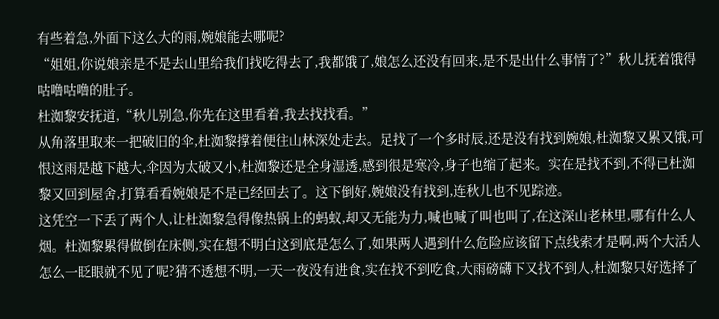有些着急,外面下这么大的雨,婉娘能去哪呢?
“姐姐,你说娘亲是不是去山里给我们找吃得去了,我都饿了,娘怎么还没有回来,是不是出什么事情了?”秋儿抚着饿得咕噜咕噜的肚子。
杜洳黎安抚道,“秋儿别急,你先在这里看着,我去找找看。”
从角落里取来一把破旧的伞,杜洳黎撑着便往山林深处走去。足找了一个多时辰,还是没有找到婉娘,杜洳黎又累又饿,可恨这雨是越下越大,伞因为太破又小,杜洳黎还是全身湿透,感到很是寒冷,身子也缩了起来。实在是找不到,不得已杜洳黎又回到屋舍,打算看看婉娘是不是已经回去了。这下倒好,婉娘没有找到,连秋儿也不见踪迹。
这凭空一下丢了两个人,让杜洳黎急得像热锅上的蚂蚁,却又无能为力,喊也喊了叫也叫了,在这深山老林里,哪有什么人烟。杜洳黎累得做倒在床侧,实在想不明白这到底是怎么了,如果两人遇到什么危险应该留下点线索才是啊,两个大活人怎么一眨眼就不见了呢?猜不透想不明,一天一夜没有进食,实在找不到吃食,大雨磅礴下又找不到人,杜洳黎只好选择了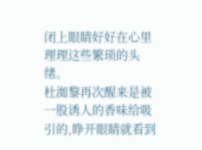闭上眼睛好好在心里理理这些繁琐的头绪。
杜洳黎再次醒来是被一股诱人的香味给吸引的,睁开眼睛就看到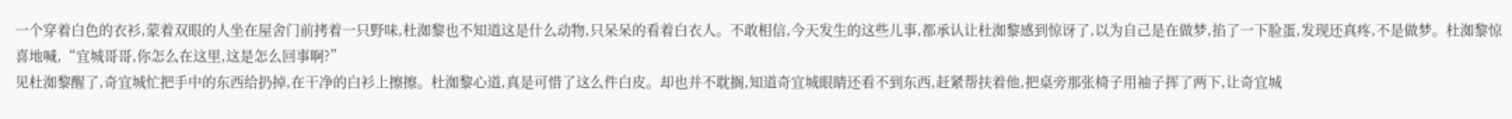一个穿着白色的衣衫,蒙着双眼的人坐在屋舍门前拷着一只野味,杜洳黎也不知道这是什么动物,只呆呆的看着白衣人。不敢相信,今天发生的这些儿事,都承认让杜洳黎感到惊讶了,以为自己是在做梦,掐了一下脸蛋,发现还真疼,不是做梦。杜洳黎惊喜地喊,“宜城哥哥,你怎么在这里,这是怎么回事啊?”
见杜洳黎醒了,奇宜城忙把手中的东西给扔掉,在干净的白衫上擦擦。杜洳黎心道,真是可惜了这么件白皮。却也并不耽搁,知道奇宜城眼睛还看不到东西,赶紧帮扶着他,把桌旁那张椅子用袖子挥了两下,让奇宜城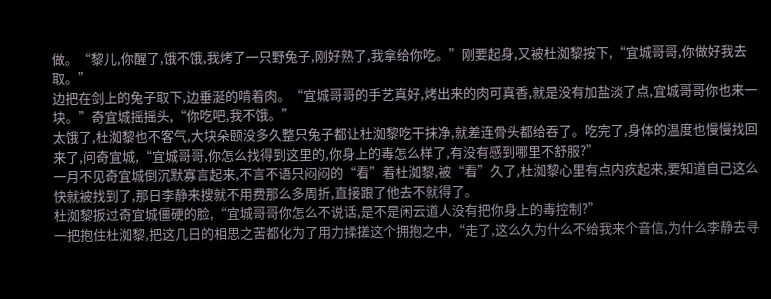做。“黎儿,你醒了,饿不饿,我烤了一只野兔子,刚好熟了,我拿给你吃。”刚要起身,又被杜洳黎按下,“宜城哥哥,你做好我去取。”
边把在剑上的兔子取下,边垂涎的啃着肉。“宜城哥哥的手艺真好,烤出来的肉可真香,就是没有加盐淡了点,宜城哥哥你也来一块。”奇宜城摇摇头,“你吃吧,我不饿。”
太饿了,杜洳黎也不客气,大块朵颐没多久整只兔子都让杜洳黎吃干抹净,就差连骨头都给吞了。吃完了,身体的温度也慢慢找回来了,问奇宜城,“宜城哥哥,你怎么找得到这里的,你身上的毒怎么样了,有没有感到哪里不舒服?”
一月不见奇宜城倒沉默寡言起来,不言不语只闷闷的“看”着杜洳黎,被“看”久了,杜洳黎心里有点内疚起来,要知道自己这么快就被找到了,那日李静来搜就不用费那么多周折,直接跟了他去不就得了。
杜洳黎扳过奇宜城僵硬的脸,“宜城哥哥你怎么不说话,是不是闲云道人没有把你身上的毒控制?”
一把抱住杜洳黎,把这几日的相思之苦都化为了用力揉搓这个拥抱之中,“走了,这么久为什么不给我来个音信,为什么李静去寻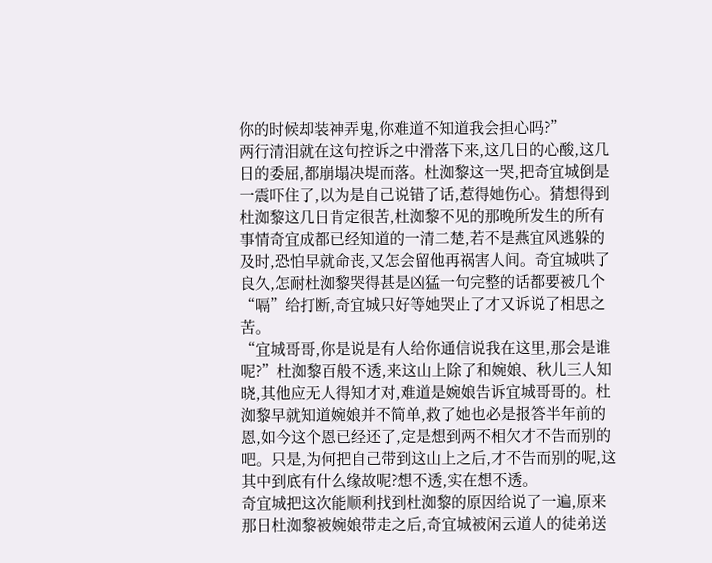你的时候却装神弄鬼,你难道不知道我会担心吗?”
两行清泪就在这句控诉之中滑落下来,这几日的心酸,这几日的委屈,都崩塌决堤而落。杜洳黎这一哭,把奇宜城倒是一震吓住了,以为是自己说错了话,惹得她伤心。猜想得到杜洳黎这几日肯定很苦,杜洳黎不见的那晚所发生的所有事情奇宜成都已经知道的一清二楚,若不是燕宜风逃躲的及时,恐怕早就命丧,又怎会留他再祸害人间。奇宜城哄了良久,怎耐杜洳黎哭得甚是凶猛一句完整的话都要被几个“嗝”给打断,奇宜城只好等她哭止了才又诉说了相思之苦。
“宜城哥哥,你是说是有人给你通信说我在这里,那会是谁呢?”杜洳黎百般不透,来这山上除了和婉娘、秋儿三人知晓,其他应无人得知才对,难道是婉娘告诉宜城哥哥的。杜洳黎早就知道婉娘并不简单,救了她也必是报答半年前的恩,如今这个恩已经还了,定是想到两不相欠才不告而别的吧。只是,为何把自己带到这山上之后,才不告而别的呢,这其中到底有什么缘故呢?想不透,实在想不透。
奇宜城把这次能顺利找到杜洳黎的原因给说了一遍,原来那日杜洳黎被婉娘带走之后,奇宜城被闲云道人的徒弟送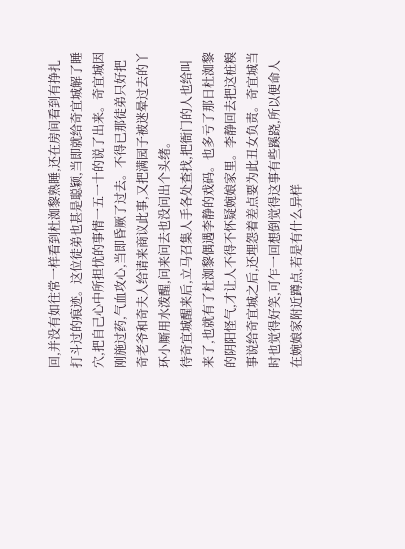回,并没有如往常一样看到杜洳黎熟睡,还在房间看到有挣扎打斗过的痕迹。这位徒弟也甚是聪颖,当即就给奇宜城解了睡穴,把自己心中所担忧的事情一五一十的说了出来。奇宜城因刚施过药,气血攻心,当即昏厥了过去。不得已那徒弟只好把奇老爷和奇夫人给请来商议此事,又把满园子被迷晕过去的丫环小厮用水泼醒,问来问去也没问出个头绪。
待奇宜城醒来后,立马召集人手各处查找,把衙门的人也给叫来了,也就有了杜洳黎偶遇李静的戏码。也多亏了那日杜洳黎的阴阳怪气,才让人不得不怀疑婉娘家里。李静回去把这桩糗事说给奇宜城之后,还埋怨着差点要为此丑女负责。奇宜城当时也觉得好笑,可乍一回想倒觉得这事有些蹊跷,所以便命人在婉娘家附近蹲点,若是有什么异样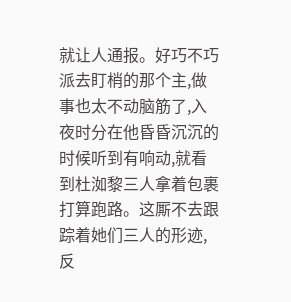就让人通报。好巧不巧派去盯梢的那个主,做事也太不动脑筋了,入夜时分在他昏昏沉沉的时候听到有响动,就看到杜洳黎三人拿着包裹打算跑路。这厮不去跟踪着她们三人的形迹,反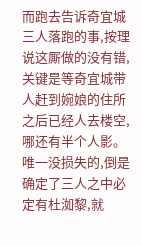而跑去告诉奇宜城三人落跑的事,按理说这厮做的没有错,关键是等奇宜城带人赶到婉娘的住所之后已经人去楼空,哪还有半个人影。
唯一没损失的,倒是确定了三人之中必定有杜洳黎,就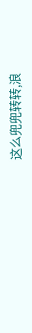这么兜兜转转,浪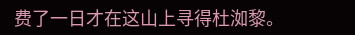费了一日才在这山上寻得杜洳黎。